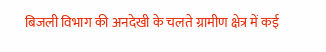बिजली विभाग की अनदेखी के चलते ग्रामीण क्षेत्र में कई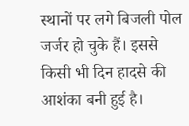स्थानों पर लगे बिजली पोल जर्जर हो चुके हैं। इससे किसी भी दिन हादसे की आशंका बनी हुई है।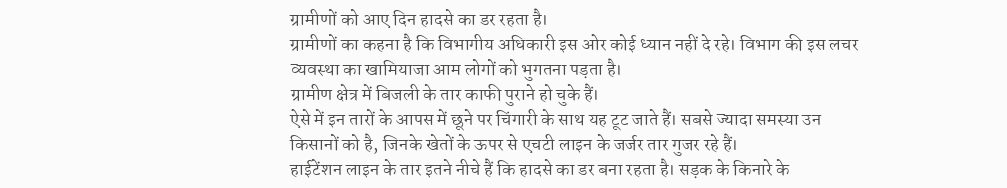ग्रामीणों को आए दिन हादसे का डर रहता है।
ग्रामीणों का कहना है कि विभागीय अधिकारी इस ओर कोई ध्यान नहीं दे रहे। विभाग की इस लचर व्यवस्था का खामियाजा आम लोगों को भुगतना पड़ता है।
ग्रामीण क्षेत्र में बिजली के तार काफी पुराने हो चुके हैं।
ऐसे में इन तारों के आपस में छूने पर चिंगारी के साथ यह टूट जाते हैं। सबसे ज्यादा समस्या उन किसानों को है, जिनके खेतों के ऊपर से एचटी लाइन के जर्जर तार गुजर रहे हैं।
हाईटेंशन लाइन के तार इतने नीचे हैं कि हादसे का डर बना रहता है। सड़क के किनारे के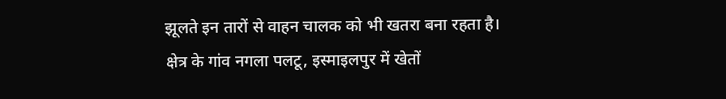झूलते इन तारों से वाहन चालक को भी खतरा बना रहता है।
क्षेत्र के गांव नगला पलटू, इस्माइलपुर में खेतों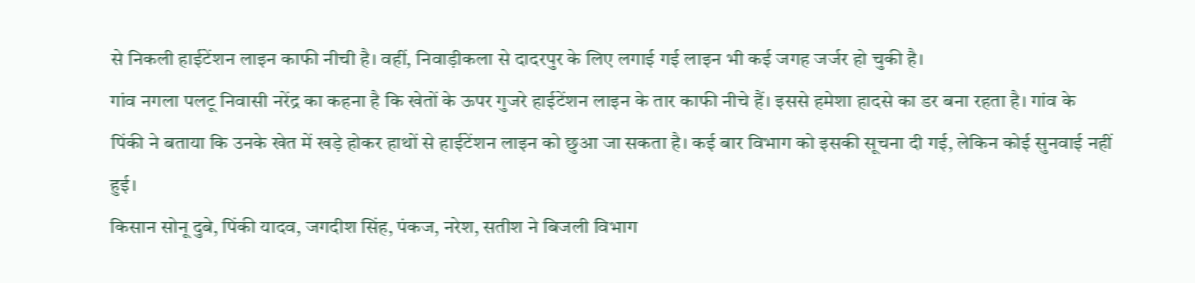से निकली हाईटेंशन लाइन काफी नीची है। वहीं, निवाड़ीकला से दादरपुर के लिए लगाई गई लाइन भी कई जगह जर्जर हो चुकी है।
गांव नगला पलटू निवासी नरेंद्र का कहना है कि खेतों के ऊपर गुजरे हाईटेंशन लाइन के तार काफी नीचे हैं। इससे हमेशा हादसे का डर बना रहता है। गांव के पिंकी ने बताया कि उनके खेत में खड़े होकर हाथों से हाईटेंशन लाइन को छुआ जा सकता है। कई बार विभाग को इसकी सूचना दी गई, लेकिन कोई सुनवाई नहीं हुई।
किसान सोनू दुबे, पिंकी यादव, जगदीश सिंह, पंकज, नरेश, सतीश ने बिजली विभाग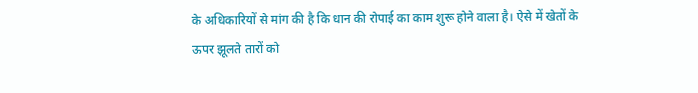के अधिकारियों से मांग की है कि धान की रोपाई का काम शुरू होने वाला है। ऐसे में खेतों के ऊपर झूलते तारों को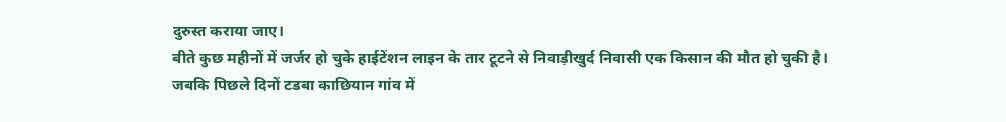दुरुस्त कराया जाए।
बीते कुछ महीनों में जर्जर हो चुके हाईटेंशन लाइन के तार टूटने से निवाड़ीखुर्द निवासी एक किसान की मौत हो चुकी है।
जबकि पिछले दिनों टडबा काछियान गांव में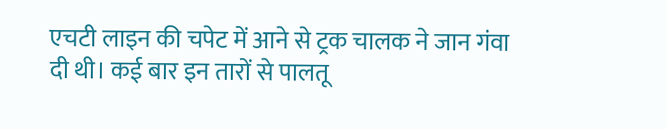एचटी लाइन की चपेट में आने से ट्रक चालक ने जान गंवा दी थी। कई बार इन तारों से पालतू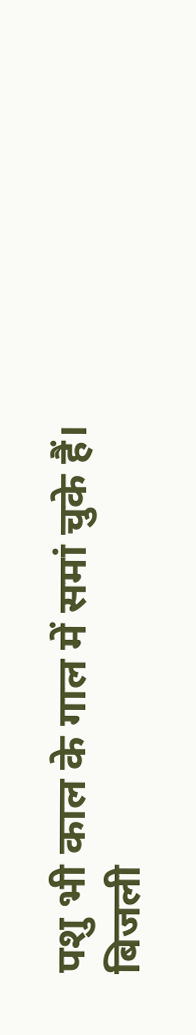पशु भी काल के गाल में समां चुके हैं।
बिजली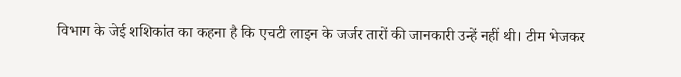विभाग के जेई शशिकांत का कहना है कि एचटी लाइन के जर्जर तारों की जानकारी उन्हें नहीं थी। टीम भेजकर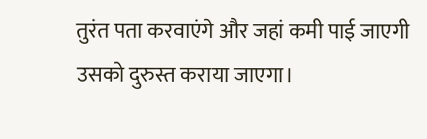तुरंत पता करवाएंगे और जहां कमी पाई जाएगी उसको दुरुस्त कराया जाएगा।